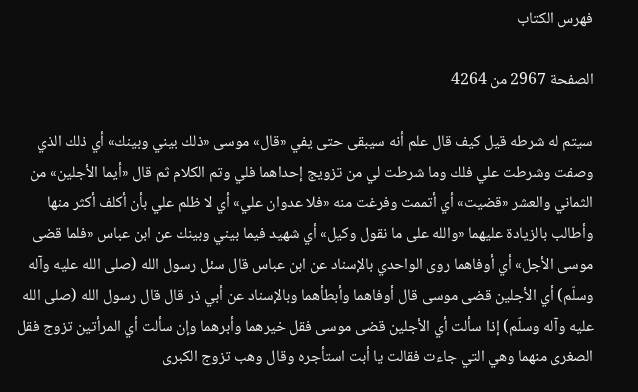فهرس الكتاب

الصفحة 2967 من 4264

سيتم له شرطه قيل كيف قال علم أنه سيبقى حتى يفي «قال» موسى «ذلك بيني وبينك» أي ذلك الذي وصفت وشرطت علي فلك وما شرطت لي من تزويج إحداهما فلي وتم الكلام ثم قال «أيما الأجلين» من الثماني والعشر «قضيت» أي أتممت وفرغت منه «فلا عدوان علي» أي لا ظلم علي بأن أكلف أكثر منها وأطالب بالزيادة عليهما «والله على ما نقول وكيل» أي شهيد فيما بيني وبينك عن ابن عباس «فلما قضى موسى الأجل» أي أوفاهما روى الواحدي بالإسناد عن ابن عباس قال سئل رسول الله (صلى الله عليه وآله وسلّم) أي الأجلين قضى موسى قال أوفاهما وأبطأهما وبالإسناد عن أبي ذر قال قال رسول الله (صلى الله عليه وآله وسلّم) إذا سألت أي الأجلين قضى موسى فقل خيرهما وأبرهما وإن سألت أي المرأتين تزوج فقل الصغرى منهما وهي التي جاءت فقالت يا أبت استأجره وقال وهب تزوج الكبرى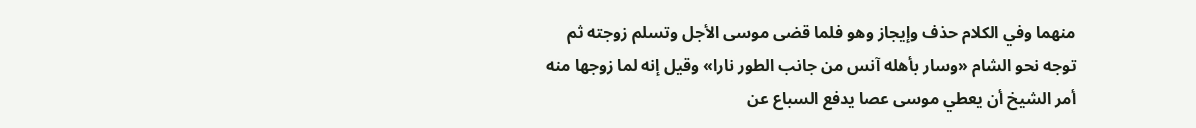منهما وفي الكلام حذف وإيجاز وهو فلما قضى موسى الأجل وتسلم زوجته ثم توجه نحو الشام «وسار بأهله آنس من جانب الطور نارا» وقيل إنه لما زوجها منه أمر الشيخ أن يعطي موسى عصا يدفع السباع عن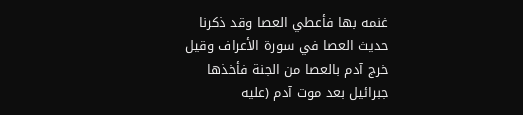غنمه بها فأعطي العصا وقد ذكرنا حديث العصا في سورة الأعراف وقيل خرج آدم بالعصا من الجنة فأخذها جبرائيل بعد موت آدم (عليه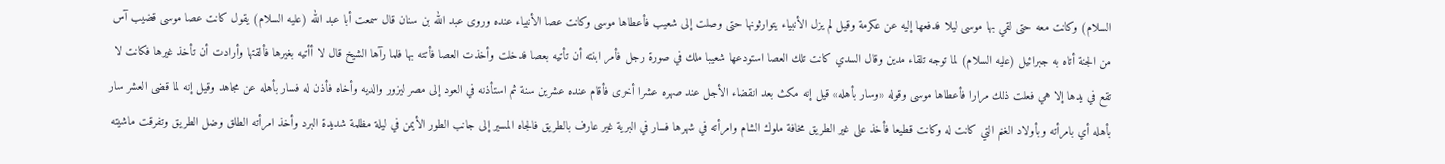السلام) وكانت معه حتى لقي بها موسى ليلا فدفعها إليه عن عكرمة وقيل لم يزل الأنبياء يتوارثونها حتى وصلت إلى شعيب فأعطاها موسى وكانت عصا الأنبياء عنده وروى عبد الله بن سنان قال سمعت أبا عبد الله (عليه السلام) يقول كانت عصا موسى قضيب آس من الجنة أتاه به جبرائيل (عليه السلام) لما توجه تلقاء مدين وقال السدي كانت تلك العصا استودعها شعيبا ملك في صورة رجل فأمر ابنته أن تأتيه بعصا فدخلت وأخذت العصا فأتته بها فلما رآها الشيخ قال لا أأتيه بغيرها فألقتها وأرادت أن تأخذ غيرها فكانت لا تقع في يدها إلا هي فعلت ذلك مرارا فأعطاها موسى وقوله «وسار بأهله» قيل إنه مكث بعد انقضاء الأجل عند صهره عشرا أخرى فأقام عنده عشرين سنة ثم استأذنه في العود إلى مصر ليزور والديه وأخاه فأذن له فسار بأهله عن مجاهد وقيل إنه لما قضى العشر سار بأهله أي بامرأته وبأولاد الغنم التي كانت له وكانت قطيعا فأخذ على غير الطريق مخافة ملوك الشام وامرأته في شهرها فسار في البرية غير عارف بالطريق فالجاه المسير إلى جانب الطور الأيمن في ليلة مظلمة شديدة البرد وأخذ امرأته الطلق وضل الطريق وتفرقت ماشيته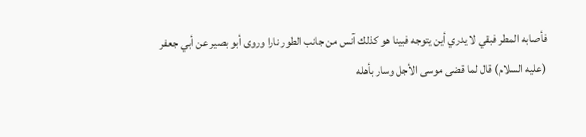فأصابه المطر فبقي لا يدري أين يتوجه فبينا هو كذلك آنس من جانب الطور نارا وروى أبو بصير عن أبي جعفر (عليه السلام) قال لما قضى موسى الأجل وسار بأهله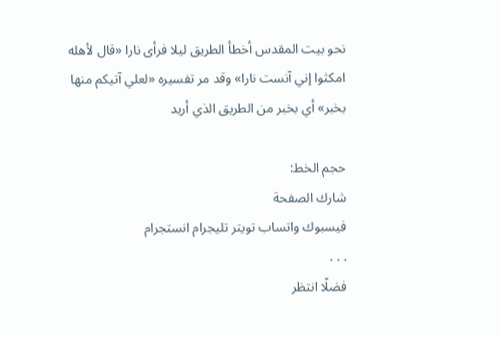نحو بيت المقدس أخطأ الطريق ليلا فرأى نارا «قال لأهله امكثوا إني آنست نارا» وقد مر تفسيره «لعلي آتيكم منها بخبر» أي بخبر من الطريق الذي أريد

حجم الخط:
شارك الصفحة
فيسبوك واتساب تويتر تليجرام انستجرام
. . .
فضلًا انتظر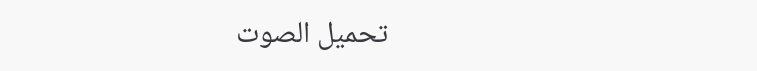تحميل الصوت